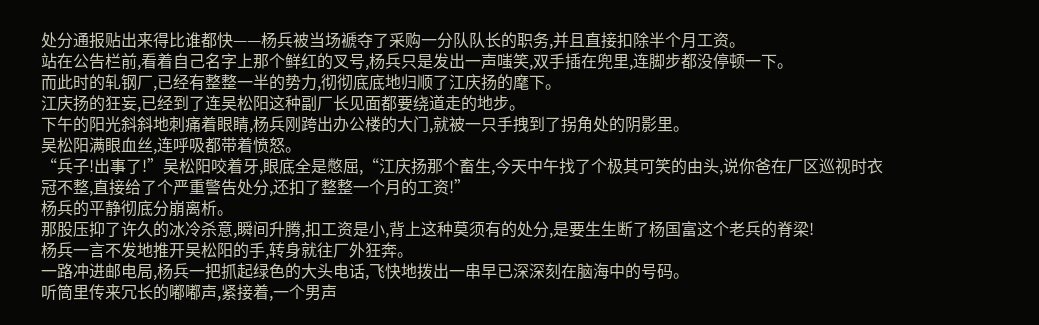处分通报贴出来得比谁都快——杨兵被当场褫夺了采购一分队队长的职务,并且直接扣除半个月工资。
站在公告栏前,看着自己名字上那个鲜红的叉号,杨兵只是发出一声嗤笑,双手插在兜里,连脚步都没停顿一下。
而此时的轧钢厂,已经有整整一半的势力,彻彻底底地归顺了江庆扬的麾下。
江庆扬的狂妄,已经到了连吴松阳这种副厂长见面都要绕道走的地步。
下午的阳光斜斜地刺痛着眼睛,杨兵刚跨出办公楼的大门,就被一只手拽到了拐角处的阴影里。
吴松阳满眼血丝,连呼吸都带着愤怒。
“兵子!出事了!”吴松阳咬着牙,眼底全是憋屈,“江庆扬那个畜生,今天中午找了个极其可笑的由头,说你爸在厂区巡视时衣冠不整,直接给了个严重警告处分,还扣了整整一个月的工资!”
杨兵的平静彻底分崩离析。
那股压抑了许久的冰冷杀意,瞬间升腾,扣工资是小,背上这种莫须有的处分,是要生生断了杨国富这个老兵的脊梁!
杨兵一言不发地推开吴松阳的手,转身就往厂外狂奔。
一路冲进邮电局,杨兵一把抓起绿色的大头电话,飞快地拨出一串早已深深刻在脑海中的号码。
听筒里传来冗长的嘟嘟声,紧接着,一个男声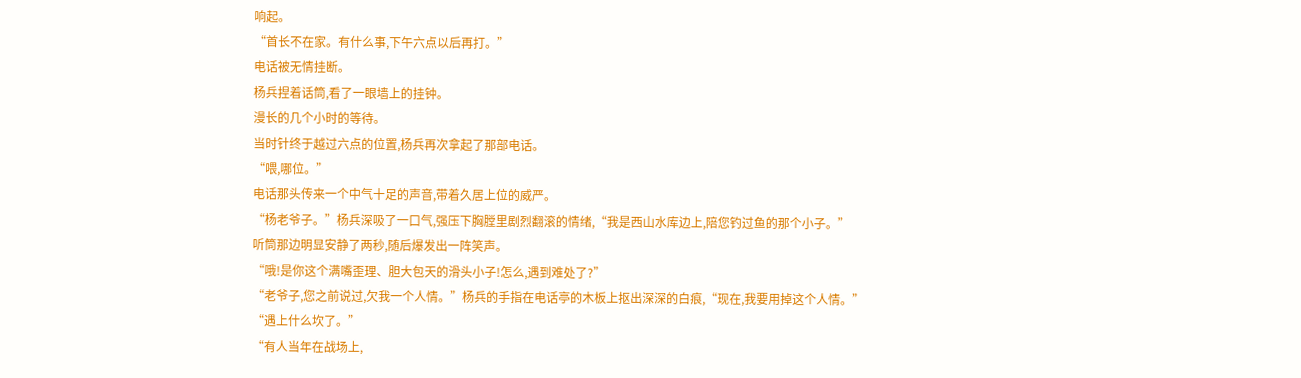响起。
“首长不在家。有什么事,下午六点以后再打。”
电话被无情挂断。
杨兵捏着话筒,看了一眼墙上的挂钟。
漫长的几个小时的等待。
当时针终于越过六点的位置,杨兵再次拿起了那部电话。
“喂,哪位。”
电话那头传来一个中气十足的声音,带着久居上位的威严。
“杨老爷子。”杨兵深吸了一口气,强压下胸膛里剧烈翻滚的情绪,“我是西山水库边上,陪您钓过鱼的那个小子。”
听筒那边明显安静了两秒,随后爆发出一阵笑声。
“哦!是你这个满嘴歪理、胆大包天的滑头小子!怎么,遇到难处了?”
“老爷子,您之前说过,欠我一个人情。”杨兵的手指在电话亭的木板上抠出深深的白痕,“现在,我要用掉这个人情。”
“遇上什么坎了。”
“有人当年在战场上,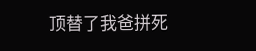顶替了我爸拼死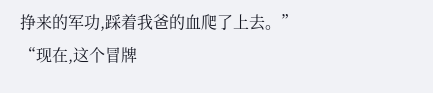挣来的军功,踩着我爸的血爬了上去。”
“现在,这个冒牌